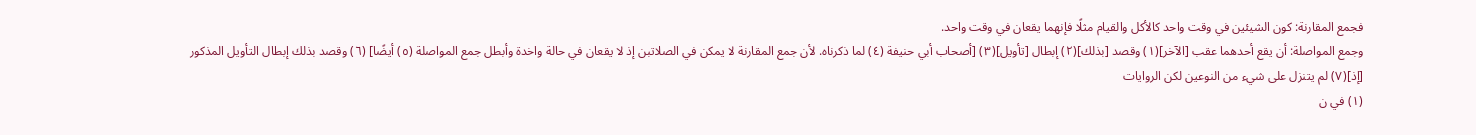فجمع المقارنة: كون الشيئين في وقت واحد كالأكل والقيام مثلًا فإنهما يقعان في وقت واحد.
وجمع المواصلة: أن يقع أحدهما عقب [الآخر](١) وقصد [بذلك](٢) إبطال [تأويل](٣) [أصحاب أبي حنيفة (٤) لما ذكرناه. لأن جمع المقارنة لا يمكن في الصلاتبن إذ لا يقعان في حالة واخدة وأبطل جمع المواصلة (٥) أيضًا] (٦) وقصد بذلك إبطال التأويل المذكور [إذ](٧) لم يتنزل على شيء من النوعين لكن الروايات
(١) في ن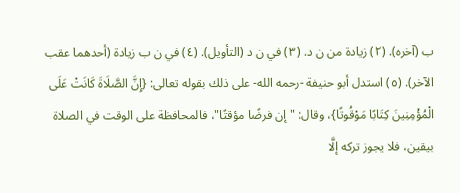ب (آخره). (٢) زيادة من ن د. (٣) في ن د (التأويل). (٤) في ن ب زيادة (أحدهما عقب الآخر). (٥) استدل أبو حنيفة -رحمه الله- على ذلك بقوله تعالى: {إِنَّ الصَّلَاةَ كَانَتْ عَلَى الْمُؤْمِنِينَ كِتَابًا مَوْقُوتًا}، وقال: "إن فرضًا مؤقتًا"، فالمحافظة على الوقت في الصلاة بيقين، فلا يجوز تركه إلَّا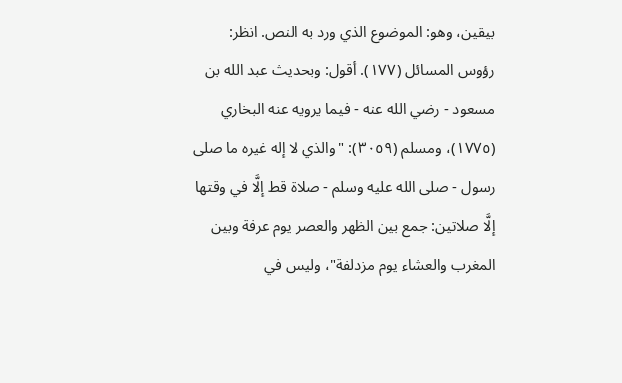بيقين، وهو: الموضوع الذي ورد به النص. انظر: رؤوس المسائل (١٧٧). أقول: وبحديث عبد الله بن مسعود - رضي الله عنه - فيما يرويه عنه البخاري (١٧٧٥)، ومسلم (٣٠٥٩): "والذي لا إله غيره ما صلى رسول - صلى الله عليه وسلم - صلاة قط إلَّا في وقتها إلَّا صلاتين: جمع بين الظهر والعصر يوم عرفة وبين المغرب والعشاء يوم مزدلفة"، وليس في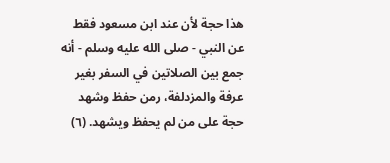هذا حجة لأن عند ابن مسعود فقط عن النبي - صلى الله عليه وسلم - أنه جمع بين الصلاتين في السفر بغير عرفة والمزدلفة، رمن حفظ وشهد حجة على من لم يحفظ ويشهد. (٦)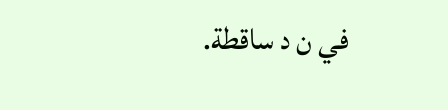في ن د ساقطة.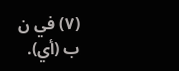(٧) في ن ب (أي).